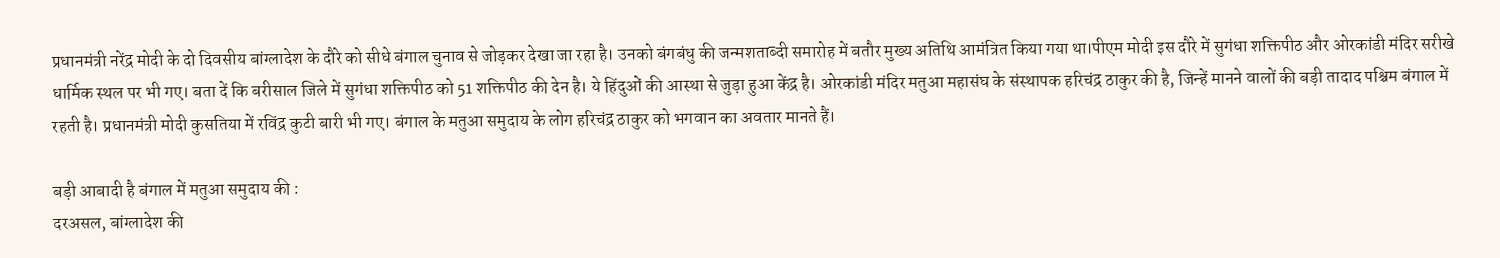प्रधानमंत्री नरेंद्र मोदी के दो दिवसीय बांग्लादेश के दौरे को सीधे बंगाल चुनाव से जोड़कर देखा जा रहा है। उनको बंगबंधु की जन्मशताब्दी समारोह में बतौर मुख्य अतिथि आमंत्रित किया गया था।पीएम मोदी इस दौरे में सुगंधा शक्तिपीठ और ओरकांडी मंदिर सरीखे धार्मिक स्थल पर भी गए। बता दें कि बरीसाल जिले में सुगंधा शक्तिपीठ को 51 शक्तिपीठ की देन है। ये हिंदुओं की आस्था से जुड़ा हुआ केंद्र है। ओरकांडी मंदिर मतुआ महासंघ के संस्थापक हरिचंद्र ठाकुर की है, जिन्हें मानने वालों की बड़ी तादाद पश्चिम बंगाल में रहती है। प्रधानमंत्री मोदी कुसतिया में रविंद्र कुटी बारी भी गए। बंगाल के मतुआ समुदाय के लोग हरिचंद्र ठाकुर को भगवान का अवतार मानते हैं।

बड़ी आबादी है बंगाल में मतुआ समुदाय की :
दरअसल, बांग्लादेश की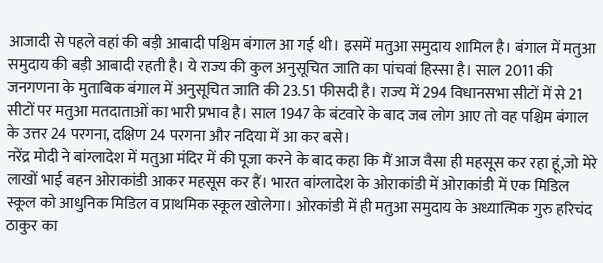आजादी से पहले वहां की बड़ी आबादी पश्चिम बंगाल आ गई थी। इसमें मतुआ समुदाय शामिल है। बंगाल में मतुआ समुदाय की बड़ी आबादी रहती है। ये राज्य की कुल अनुसूचित जाति का पांचवां हिस्सा है। साल 2011 की जनगणना के मुताबिक बंगाल में अनुसूचित जाति की 23.51 फीसदी है। राज्य में 294 विधानसभा सीटों में से 21 सीटों पर मतुआ मतदाताओं का भारी प्रभाव है। साल 1947 के बंटवारे के बाद जब लोग आए तो वह पश्चिम बंगाल के उत्तर 24 परगना, दक्षिण 24 परगना और नदिया में आ कर बसे।
नरेंद्र मोदी ने बांग्लादेश में मतुआ मंदिर में की पूजा करने के बाद कहा कि मैं आज वैसा ही महसूस कर रहा हूं,जो मेरे लाखों भाई बहन ओराकांडी आकर महसूस कर हैं। भारत बांग्लादेश के ओराकांडी में ओराकांडी में एक मिडिल स्कूल को आधुनिक मिडिल व प्राथमिक स्कूल खोलेगा। ओरकांडी में ही मतुआ समुदाय के अध्यात्मिक गुरु हरिचंद ठाकुर का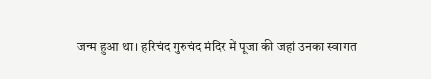जन्म हुआ था। हरिचंद गुरुचंद मंदिर में पूजा की जहां उनका स्वागत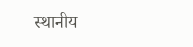स्थानीय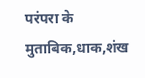परंपरा के मुताबिक,धाक,शंख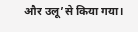और उलू’से किया गया।